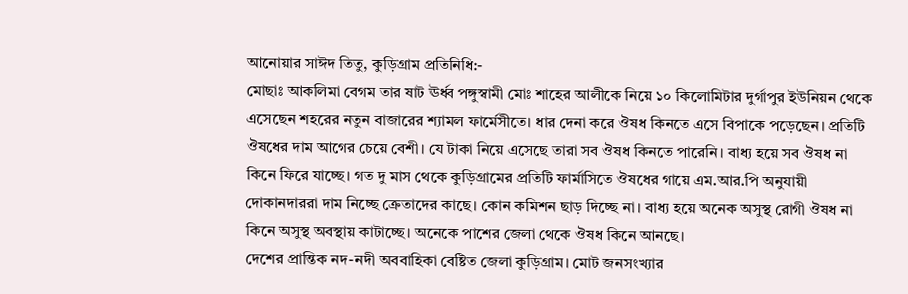আনোয়ার সাঈদ তিতু, কুড়িগ্রাম প্রতিনিধি:-
মোছাঃ আকলিমা বেগম তার ষাট ঊর্ধ্ব পঙ্গুস্বামী মোঃ শাহের আলীকে নিয়ে ১০ কিলোমিটার দুর্গাপুর ইউনিয়ন থেকে এসেছেন শহরের নতুন বাজারের শ্যামল ফার্মেসীতে। ধার দেনা করে ঔষধ কিনতে এসে বিপাকে পড়েছেন। প্রতিটি ঔষধের দাম আগের চেয়ে বেশী। যে টাকা নিয়ে এসেছে তারা সব ঔষধ কিনতে পারেনি। বাধ্য হয়ে সব ঔষধ না কিনে ফিরে যাচ্ছে। গত দু মাস থেকে কুড়িগ্রামের প্রতিটি ফার্মাসিতে ঔষধের গায়ে এম.আর.পি অনুযায়ী দোকানদাররা দাম নিচ্ছে ক্রেতাদের কাছে। কোন কমিশন ছাড় দিচ্ছে না। বাধ্য হয়ে অনেক অসুস্থ রোগী ঔষধ না কিনে অসুস্থ অবস্থায় কাটাচ্ছে। অনেকে পাশের জেলা থেকে ঔষধ কিনে আনছে।
দেশের প্রান্তিক নদ-নদী অববাহিকা বেষ্টিত জেলা কুড়িগ্রাম। মোট জনসংখ্যার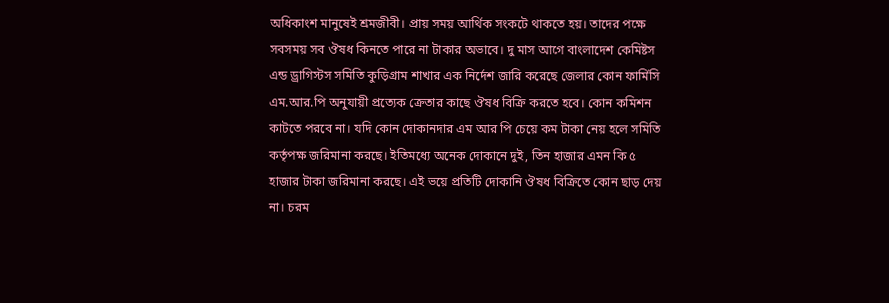অধিকাংশ মানুষেই শ্রমজীবী। প্রায় সময় আর্থিক সংকটে থাকতে হয়। তাদের পক্ষে সবসময় সব ঔষধ কিনতে পারে না টাকার অভাবে। দু মাস আগে বাংলাদেশ কেমিষ্টস এন্ড ড্রাগিস্টস সমিতি কুড়িগ্রাম শাখার এক নির্দেশ জারি করেছে জেলার কোন ফার্মিসি এম.আর.পি অনুযায়ী প্রত্যেক ক্রেতার কাছে ঔষধ বিক্রি করতে হবে। কোন কমিশন কাটতে পরবে না। যদি কোন দোকানদার এম আর পি চেয়ে কম টাকা নেয় হলে সমিতি কর্তৃপক্ষ জরিমানা করছে। ইতিমধ্যে অনেক দোকানে দুই, তিন হাজার এমন কি ৫ হাজার টাকা জরিমানা করছে। এই ভয়ে প্রতিটি দোকানি ঔষধ বিক্রিতে কোন ছাড় দেয় না। চরম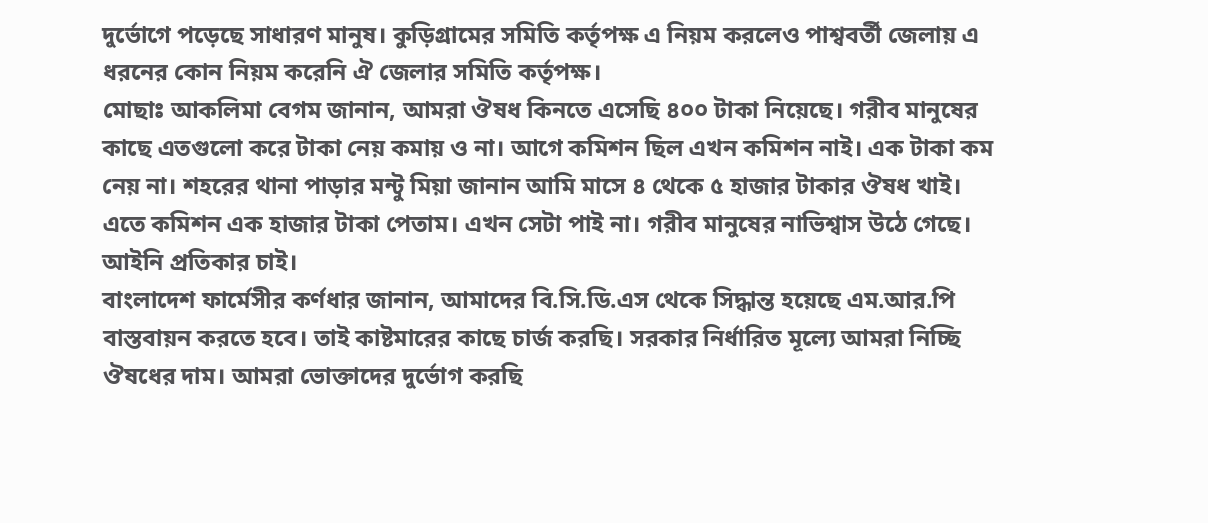দুর্ভোগে পড়েছে সাধারণ মানুষ। কুড়িগ্রামের সমিতি কর্তৃপক্ষ এ নিয়ম করলেও পাশ্ববর্তী জেলায় এ ধরনের কোন নিয়ম করেনি ঐ জেলার সমিতি কর্তৃপক্ষ।
মোছাঃ আকলিমা বেগম জানান, আমরা ঔষধ কিনতে এসেছি ৪০০ টাকা নিয়েছে। গরীব মানুষের কাছে এতগুলো করে টাকা নেয় কমায় ও না। আগে কমিশন ছিল এখন কমিশন নাই। এক টাকা কম নেয় না। শহরের থানা পাড়ার মন্টু মিয়া জানান আমি মাসে ৪ থেকে ৫ হাজার টাকার ঔষধ খাই। এতে কমিশন এক হাজার টাকা পেতাম। এখন সেটা পাই না। গরীব মানুষের নাভিশ্বাস উঠে গেছে। আইনি প্রতিকার চাই।
বাংলাদেশ ফার্মেসীর কর্ণধার জানান, আমাদের বি.সি.ডি.এস থেকে সিদ্ধান্ত হয়েছে এম.আর.পি বাস্তবায়ন করতে হবে। তাই কাষ্টমারের কাছে চার্জ করছি। সরকার নির্ধারিত মূল্যে আমরা নিচ্ছি ঔষধের দাম। আমরা ভোক্তাদের দুর্ভোগ করছি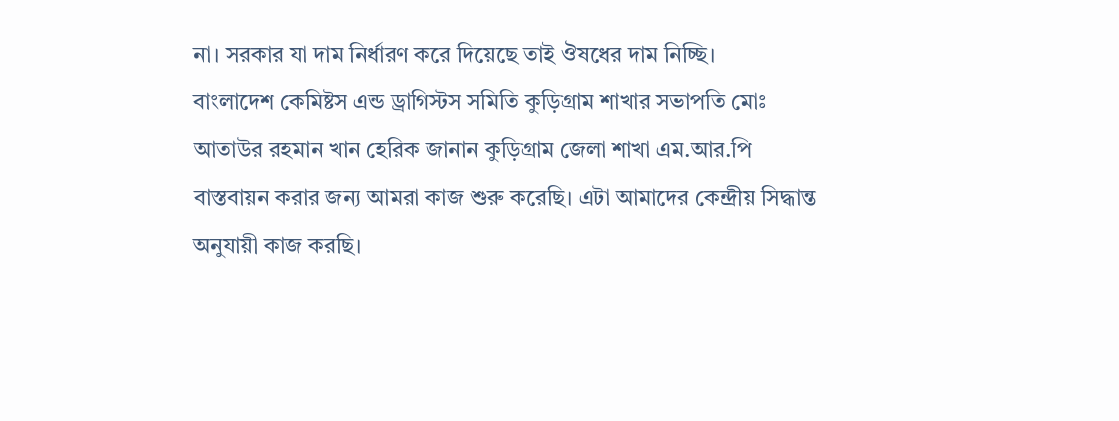না। সরকার যা দাম নির্ধারণ করে দিয়েছে তাই ঔষধের দাম নিচ্ছি।
বাংলাদেশ কেমিষ্টস এন্ড ড্রাগিস্টস সমিতি কুড়িগ্রাম শাখার সভাপতি মোঃ আতাউর রহমান খান হেরিক জানান কুড়িগ্রাম জেলা শাখা এম.আর.পি বাস্তবায়ন করার জন্য আমরা কাজ শুরু করেছি। এটা আমাদের কেন্দ্রীয় সিদ্ধান্ত অনুযায়ী কাজ করছি।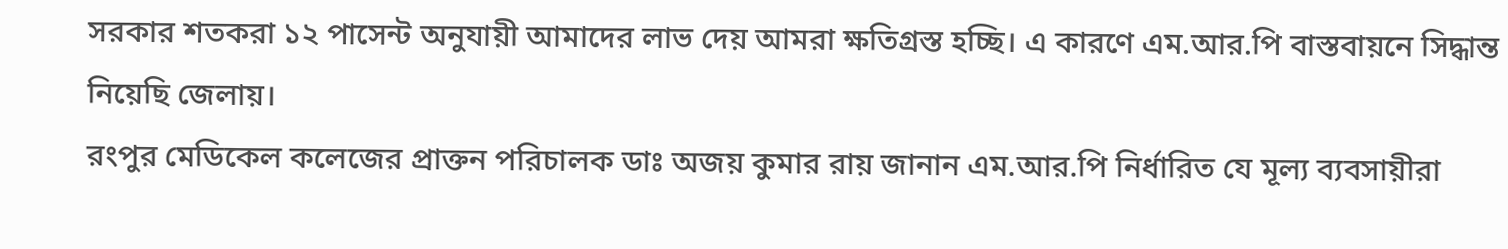সরকার শতকরা ১২ পাসেন্ট অনুযায়ী আমাদের লাভ দেয় আমরা ক্ষতিগ্রস্ত হচ্ছি। এ কারণে এম.আর.পি বাস্তবায়নে সিদ্ধান্ত নিয়েছি জেলায়।
রংপুর মেডিকেল কলেজের প্রাক্তন পরিচালক ডাঃ অজয় কুমার রায় জানান এম.আর.পি নির্ধারিত যে মূল্য ব্যবসায়ীরা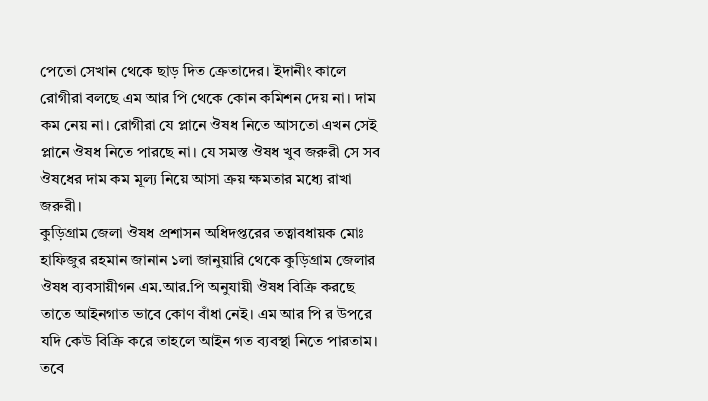পেতো সেখান থেকে ছাড় দিত ক্রেতাদের। ইদানীং কালে রোগীরা বলছে এম আর পি থেকে কোন কমিশন দেয় না। দাম কম নেয় না। রোগীরা যে প্লানে ঔষধ নিতে আসতো এখন সেই প্লানে ঔষধ নিতে পারছে না। যে সমস্ত ঔষধ খুব জরুরী সে সব ঔষধের দাম কম মূল্য নিয়ে আসা ক্রয় ক্ষমতার মধ্যে রাখা জরুরী।
কুড়িগ্রাম জেলা ঔষধ প্রশাসন অধিদপ্তরের তত্বাবধায়ক মোঃ হাফিজুর রহমান জানান ১লা জানুয়ারি থেকে কুড়িগ্রাম জেলার ঔষধ ব্যবসায়ীগন এম.আর.পি অনুযায়ী ঔষধ বিক্রি করছে তাতে আইনগাত ভাবে কোণ বাঁধা নেই। এম আর পি র উপরে যদি কেউ বিক্রি করে তাহলে আইন গত ব্যবস্থা নিতে পারতাম। তবে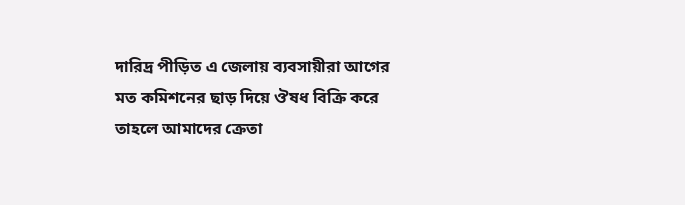দারিদ্র পীড়িত এ জেলায় ব্যবসায়ীরা আগের মত কমিশনের ছাড় দিয়ে ঔষধ বিক্রি করে তাহলে আমাদের ক্রেতা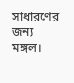সাধারণের জন্য মঙ্গল।